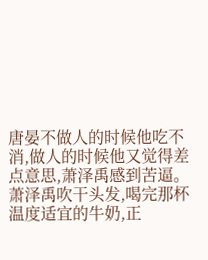唐晏不做人的时候他吃不消,做人的时候他又觉得差点意思,萧泽禹感到苦逼。
萧泽禹吹干头发,喝完那杯温度适宜的牛奶,正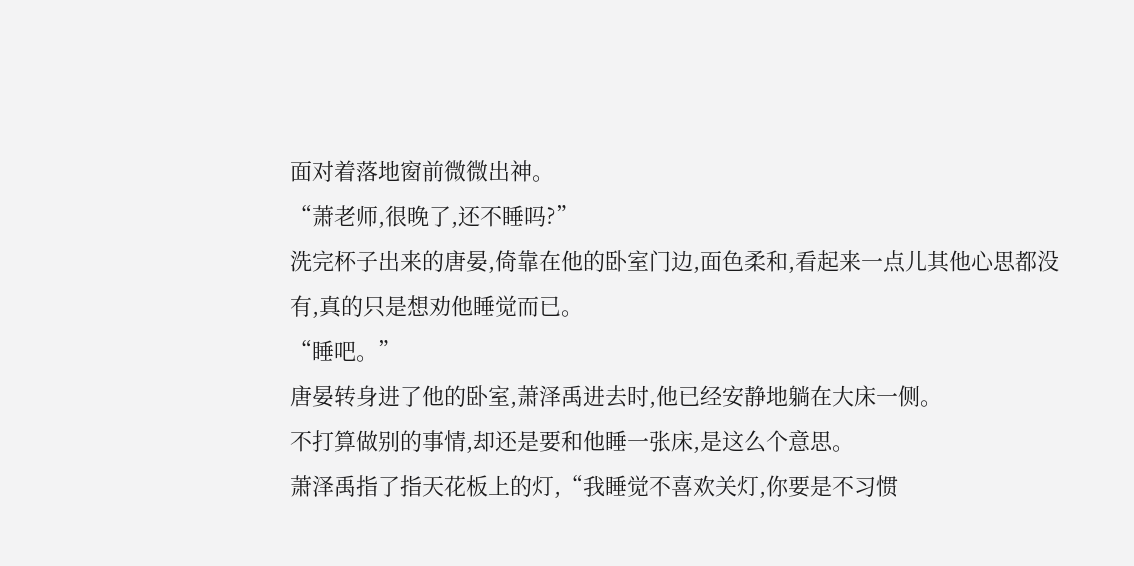面对着落地窗前微微出神。
“萧老师,很晚了,还不睡吗?”
洗完杯子出来的唐晏,倚靠在他的卧室门边,面色柔和,看起来一点儿其他心思都没有,真的只是想劝他睡觉而已。
“睡吧。”
唐晏转身进了他的卧室,萧泽禹进去时,他已经安静地躺在大床一侧。
不打算做别的事情,却还是要和他睡一张床,是这么个意思。
萧泽禹指了指天花板上的灯,“我睡觉不喜欢关灯,你要是不习惯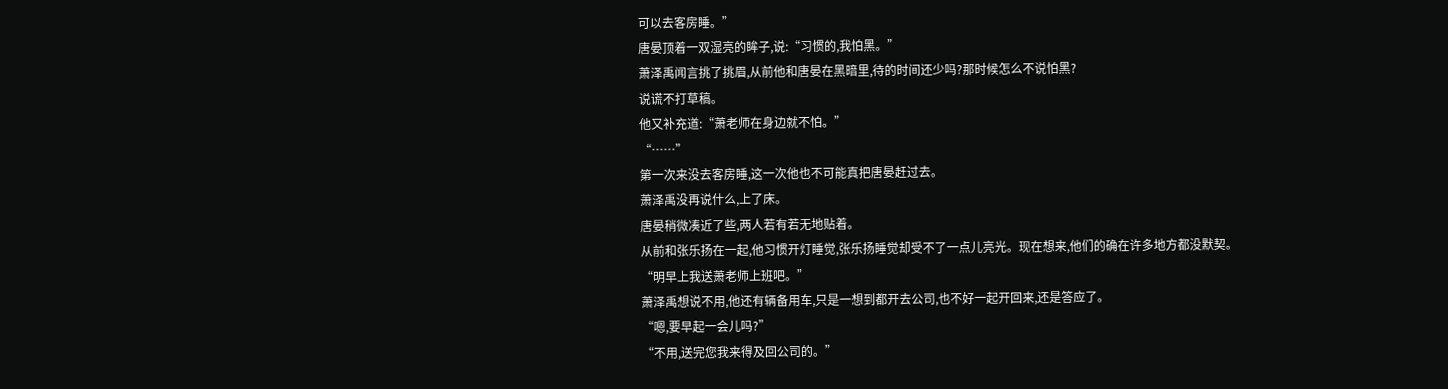可以去客房睡。”
唐晏顶着一双湿亮的眸子,说:“习惯的,我怕黑。”
萧泽禹闻言挑了挑眉,从前他和唐晏在黑暗里,待的时间还少吗?那时候怎么不说怕黑?
说谎不打草稿。
他又补充道:“萧老师在身边就不怕。”
“……”
第一次来没去客房睡,这一次他也不可能真把唐晏赶过去。
萧泽禹没再说什么,上了床。
唐晏稍微凑近了些,两人若有若无地贴着。
从前和张乐扬在一起,他习惯开灯睡觉,张乐扬睡觉却受不了一点儿亮光。现在想来,他们的确在许多地方都没默契。
“明早上我送萧老师上班吧。”
萧泽禹想说不用,他还有辆备用车,只是一想到都开去公司,也不好一起开回来,还是答应了。
“嗯,要早起一会儿吗?”
“不用,送完您我来得及回公司的。”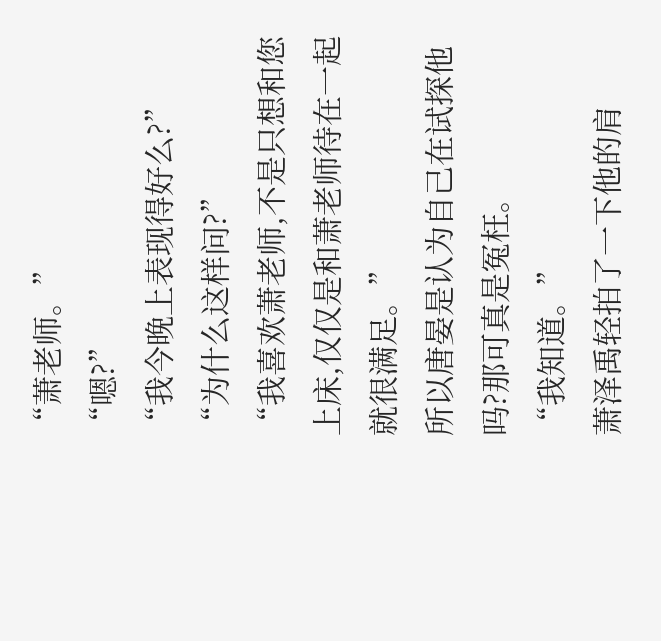“萧老师。”
“嗯?”
“我今晚上表现得好么?”
“为什么这样问?”
“我喜欢萧老师,不是只想和您上床,仅仅是和萧老师待在一起就很满足。”
所以唐晏是认为自己在试探他吗?那可真是冤枉。
“我知道。”
萧泽禹轻拍了一下他的肩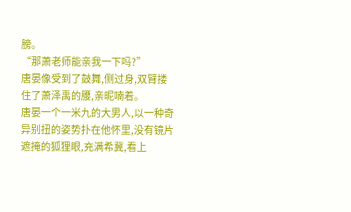膀。
“那萧老师能亲我一下吗?”
唐晏像受到了鼓舞,侧过身,双臂搂住了萧泽禹的腰,亲昵喃着。
唐晏一个一米九的大男人,以一种奇异别扭的姿势扑在他怀里,没有镜片遮掩的狐狸眼,充满希冀,看上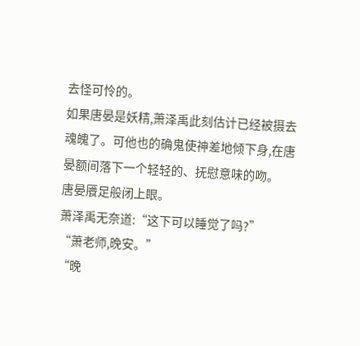去怪可怜的。
如果唐晏是妖精,萧泽禹此刻估计已经被摄去魂魄了。可他也的确鬼使神差地倾下身,在唐晏额间落下一个轻轻的、抚慰意味的吻。
唐晏餍足般闭上眼。
萧泽禹无奈道:“这下可以睡觉了吗?”
“萧老师,晚安。”
“晚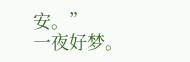安。”
一夜好梦。